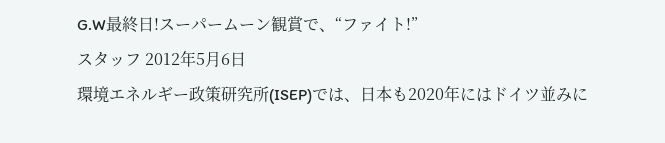G.W最終日!スーパームーン観賞で、“ファイト!”
スタッフ 2012年5月6日
環境エネルギー政策研究所(ISEP)では、日本も2020年にはドイツ並みに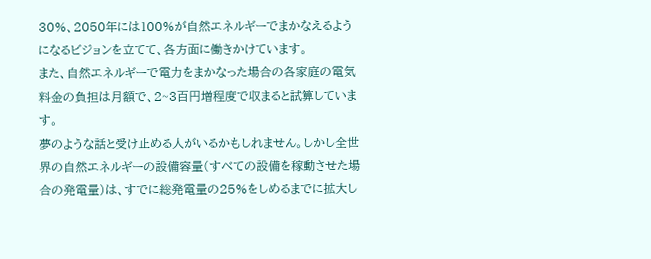30%、2050年には100%が自然エネルギーでまかなえるようになるビジョンを立てて、各方面に働きかけています。
また、自然エネルギーで電力をまかなった場合の各家庭の電気料金の負担は月額で、2~3百円増程度で収まると試算しています。
夢のような話と受け止める人がいるかもしれません。しかし全世界の自然エネルギーの設備容量(すべての設備を稼動させた場合の発電量)は、すでに総発電量の25%をしめるまでに拡大し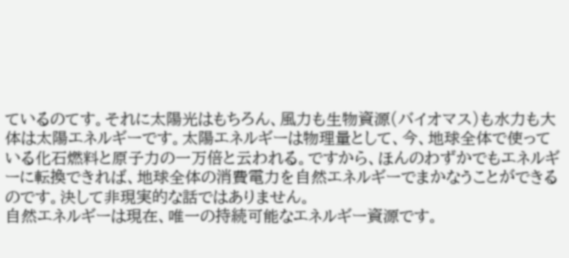ているのてす。それに太陽光はもちろん、風力も生物資源(バイオマス)も水力も大体は太陽エネルギーです。太陽エネルギーは物理量として、今、地球全体で使っている化石燃料と原子力の一万倍と云われる。ですから、ほんのわずかでもエネルギーに転換できれば、地球全体の消費電力を自然エネルギーでまかなうことができるのです。決して非現実的な話ではありません。
自然エネルギーは現在、唯一の持続可能なエネルギー資源です。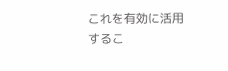これを有効に活用するこ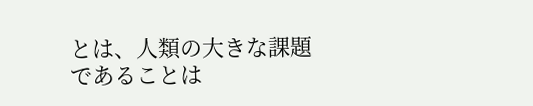とは、人類の大きな課題であることは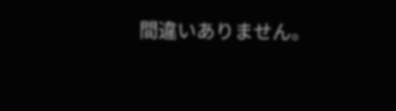間違いありません。